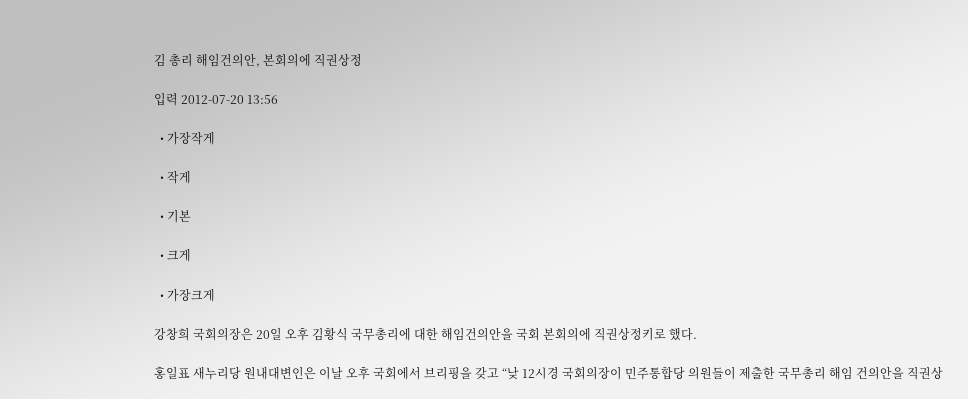김 총리 해임건의안, 본회의에 직권상정

입력 2012-07-20 13:56

  • 가장작게

  • 작게

  • 기본

  • 크게

  • 가장크게

강창희 국회의장은 20일 오후 김황식 국무총리에 대한 해임건의안을 국회 본회의에 직권상정키로 했다.

홍일표 새누리당 원내대변인은 이날 오후 국회에서 브리핑을 갖고 “낮 12시경 국회의장이 민주통합당 의원들이 제출한 국무총리 해임 건의안을 직권상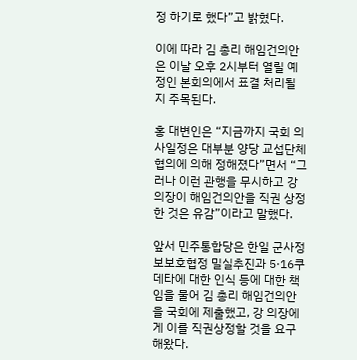정 하기로 했다”고 밝혔다.

이에 따라 김 총리 해임건의안은 이날 오후 2시부터 열릴 예정인 본회의에서 표결 처리될 지 주목된다.

홍 대변인은 “지금까지 국회 의사일정은 대부분 양당 교섭단체 협의에 의해 정해졌다”면서 “그러나 이런 관행을 무시하고 강 의장이 해임건의안을 직권 상정한 것은 유감”이라고 말했다.

앞서 민주통합당은 한일 군사정보보호협정 밀실추진과 5·16쿠데타에 대한 인식 등에 대한 책임을 물어 김 총리 해임건의안을 국회에 제출했고, 강 의장에게 이를 직권상정할 것을 요구해왔다.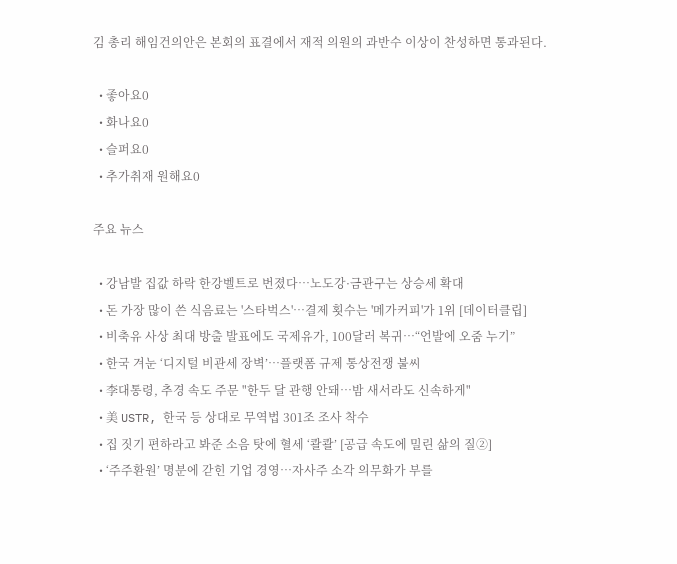김 총리 해임건의안은 본회의 표결에서 재적 의원의 과반수 이상이 찬성하면 통과된다.

  • 좋아요0
  • 화나요0
  • 슬퍼요0
  • 추가취재 원해요0

주요 뉴스

  • 강남발 집값 하락 한강벨트로 번졌다⋯노도강·금관구는 상승세 확대
  • 돈 가장 많이 쓴 식음료는 '스타벅스'…결제 횟수는 '메가커피'가 1위 [데이터클립]
  • 비축유 사상 최대 방출 발표에도 국제유가, 100달러 복귀⋯“언발에 오줌 누기”
  • 한국 겨눈 ‘디지털 비관세 장벽’…플랫폼 규제 통상전쟁 불씨
  • 李대통령, 추경 속도 주문 "한두 달 관행 안돼…밤 새서라도 신속하게"
  • 美 USTR, 한국 등 상대로 무역법 301조 조사 착수
  • 집 짓기 편하라고 봐준 소음 탓에 혈세 ‘콸콸’ [공급 속도에 밀린 삶의 질②]
  • ‘주주환원’ 명분에 갇힌 기업 경영…자사주 소각 의무화가 부를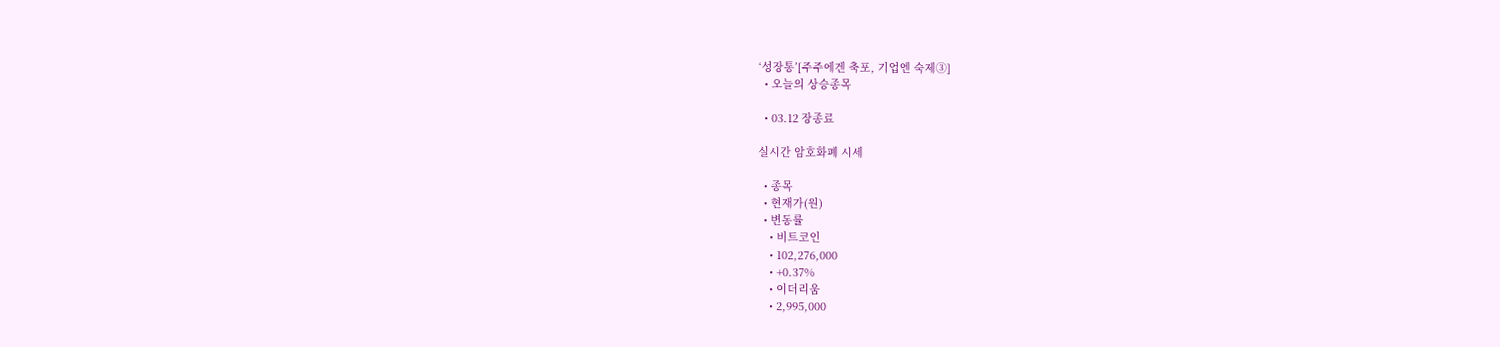‘성장통’[주주에겐 축포, 기업엔 숙제③]
  • 오늘의 상승종목

  • 03.12 장종료

실시간 암호화폐 시세

  • 종목
  • 현재가(원)
  • 변동률
    • 비트코인
    • 102,276,000
    • +0.37%
    • 이더리움
    • 2,995,000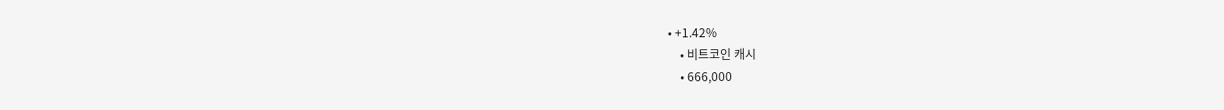• +1.42%
    • 비트코인 캐시
    • 666,000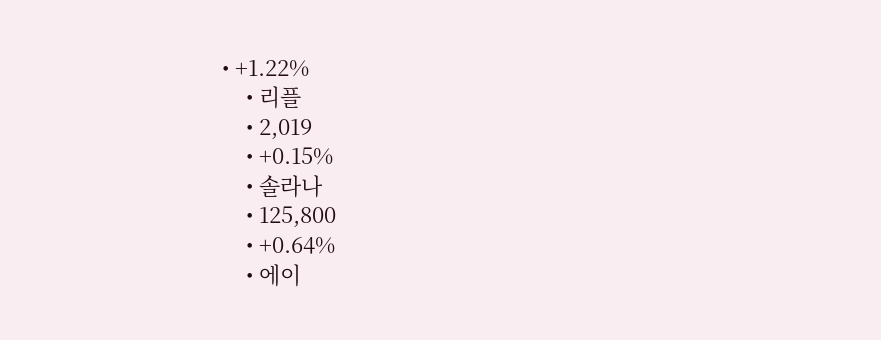• +1.22%
    • 리플
    • 2,019
    • +0.15%
    • 솔라나
    • 125,800
    • +0.64%
    • 에이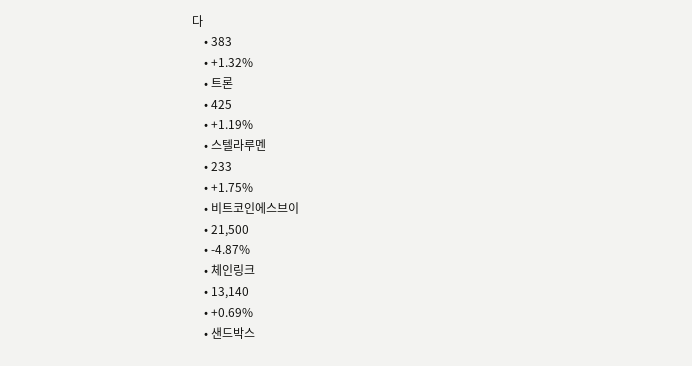다
    • 383
    • +1.32%
    • 트론
    • 425
    • +1.19%
    • 스텔라루멘
    • 233
    • +1.75%
    • 비트코인에스브이
    • 21,500
    • -4.87%
    • 체인링크
    • 13,140
    • +0.69%
    • 샌드박스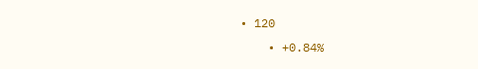• 120
    • +0.84%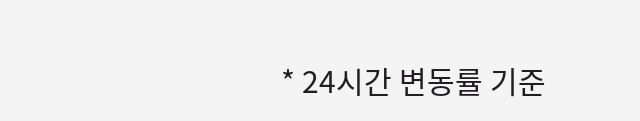* 24시간 변동률 기준